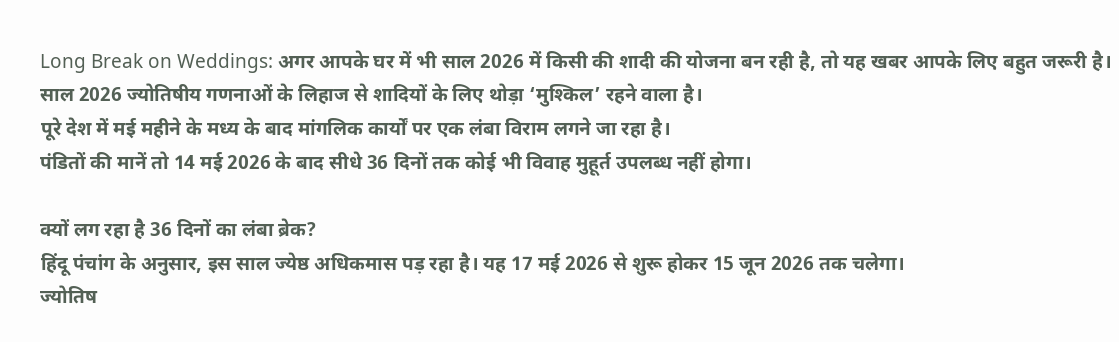Long Break on Weddings: अगर आपके घर में भी साल 2026 में किसी की शादी की योजना बन रही है, तो यह खबर आपके लिए बहुत जरूरी है।
साल 2026 ज्योतिषीय गणनाओं के लिहाज से शादियों के लिए थोड़ा ‘मुश्किल’ रहने वाला है।
पूरे देश में मई महीने के मध्य के बाद मांगलिक कार्यों पर एक लंबा विराम लगने जा रहा है।
पंडितों की मानें तो 14 मई 2026 के बाद सीधे 36 दिनों तक कोई भी विवाह मुहूर्त उपलब्ध नहीं होगा।

क्यों लग रहा है 36 दिनों का लंबा ब्रेक?
हिंदू पंचांग के अनुसार, इस साल ज्येष्ठ अधिकमास पड़ रहा है। यह 17 मई 2026 से शुरू होकर 15 जून 2026 तक चलेगा।
ज्योतिष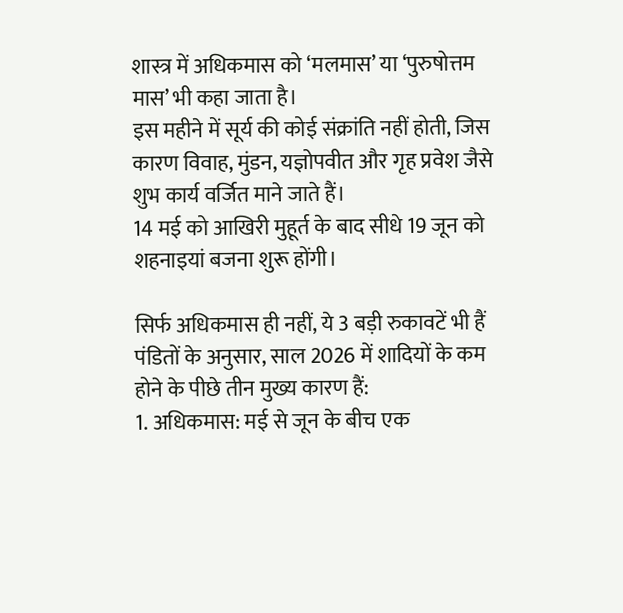शास्त्र में अधिकमास को ‘मलमास’ या ‘पुरुषोत्तम मास’ भी कहा जाता है।
इस महीने में सूर्य की कोई संक्रांति नहीं होती, जिस कारण विवाह, मुंडन, यज्ञोपवीत और गृह प्रवेश जैसे शुभ कार्य वर्जित माने जाते हैं।
14 मई को आखिरी मुहूर्त के बाद सीधे 19 जून को शहनाइयां बजना शुरू होंगी।

सिर्फ अधिकमास ही नहीं, ये 3 बड़ी रुकावटें भी हैं
पंडितों के अनुसार, साल 2026 में शादियों के कम होने के पीछे तीन मुख्य कारण हैं:
1. अधिकमास: मई से जून के बीच एक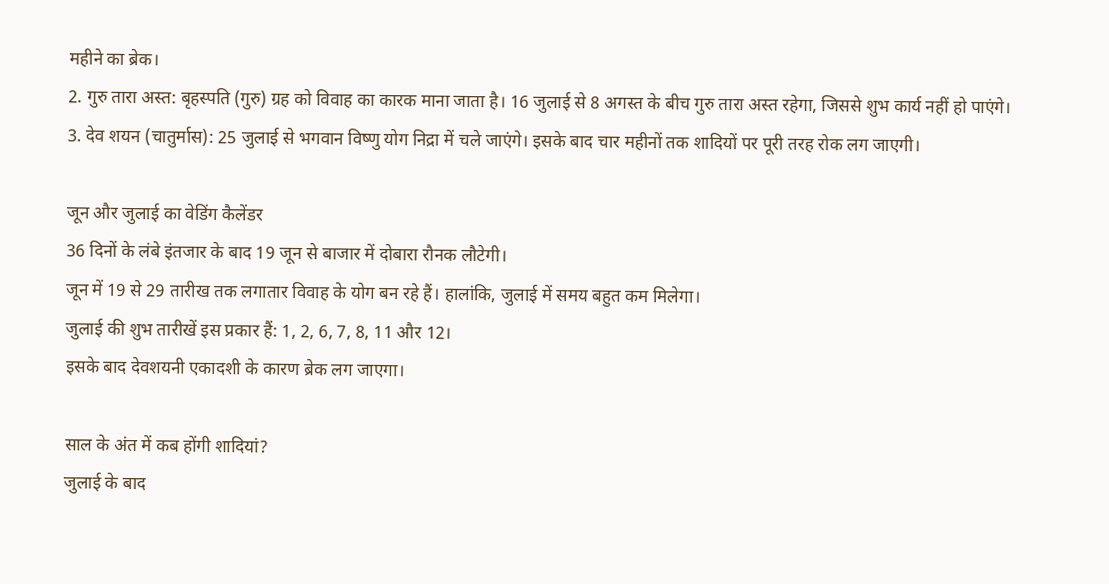महीने का ब्रेक।
2. गुरु तारा अस्त: बृहस्पति (गुरु) ग्रह को विवाह का कारक माना जाता है। 16 जुलाई से 8 अगस्त के बीच गुरु तारा अस्त रहेगा, जिससे शुभ कार्य नहीं हो पाएंगे।
3. देव शयन (चातुर्मास): 25 जुलाई से भगवान विष्णु योग निद्रा में चले जाएंगे। इसके बाद चार महीनों तक शादियों पर पूरी तरह रोक लग जाएगी।

जून और जुलाई का वेडिंग कैलेंडर
36 दिनों के लंबे इंतजार के बाद 19 जून से बाजार में दोबारा रौनक लौटेगी।
जून में 19 से 29 तारीख तक लगातार विवाह के योग बन रहे हैं। हालांकि, जुलाई में समय बहुत कम मिलेगा।
जुलाई की शुभ तारीखें इस प्रकार हैं: 1, 2, 6, 7, 8, 11 और 12।
इसके बाद देवशयनी एकादशी के कारण ब्रेक लग जाएगा।

साल के अंत में कब होंगी शादियां?
जुलाई के बाद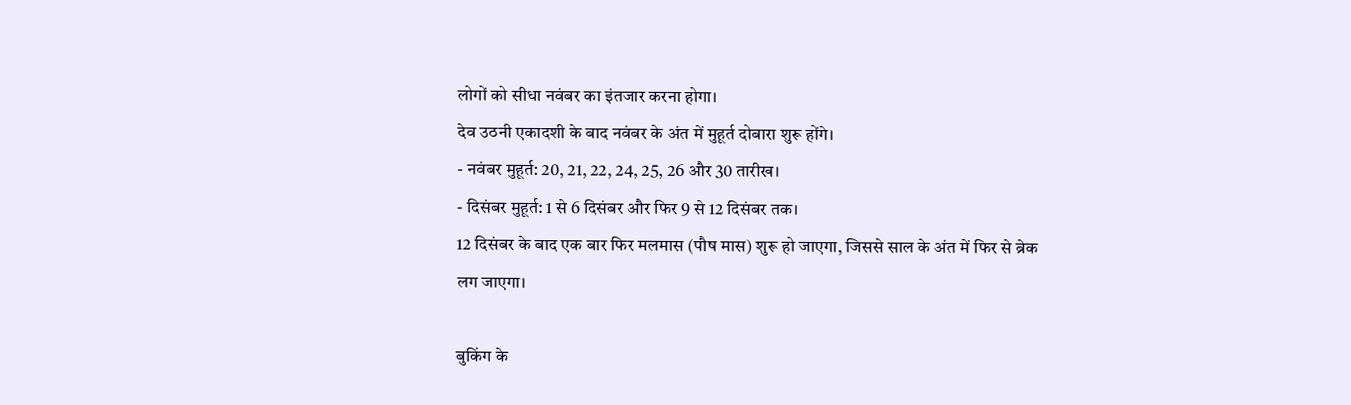लोगों को सीधा नवंबर का इंतजार करना होगा।
देव उठनी एकादशी के बाद नवंबर के अंत में मुहूर्त दोबारा शुरू होंगे।
- नवंबर मुहूर्त: 20, 21, 22, 24, 25, 26 और 30 तारीख।
- दिसंबर मुहूर्त: 1 से 6 दिसंबर और फिर 9 से 12 दिसंबर तक।
12 दिसंबर के बाद एक बार फिर मलमास (पौष मास) शुरू हो जाएगा, जिससे साल के अंत में फिर से ब्रेक लग जाएगा।

बुकिंग के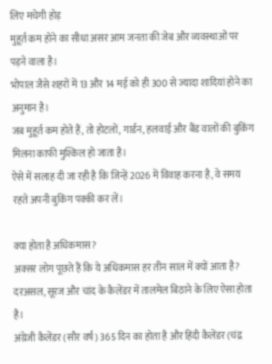लिए मचेगी होड़
मुहूर्त कम होने का सीधा असर आम जनता की जेब और व्यवस्थाओं पर पड़ने वाला है।
भोपाल जैसे शहरों में 13 और 14 मई को ही 300 से ज्यादा शादियां होने का अनुमान है।
जब मुहूर्त कम होते हैं, तो होटलों, गार्डन, हलवाई और बैंड वालों की बुकिंग मिलना काफी मुश्किल हो जाता है।
ऐसे में सलाह दी जा रही है कि जिन्हें 2026 में विवाह करना है, वे समय रहते अपनी बुकिंग पक्की कर लें।

क्या होता है अधिकमास?
अक्सर लोग पूछते हैं कि ये अधिकमास हर तीन साल में क्यों आता है?
दरअसल, सूरज और चांद के कैलेंडर में तालमेल बिठाने के लिए ऐसा होता है।
अंग्रेजी कैलेंडर (सौर वर्ष) 365 दिन का होता है और हिंदी कैलेंडर (चंद्र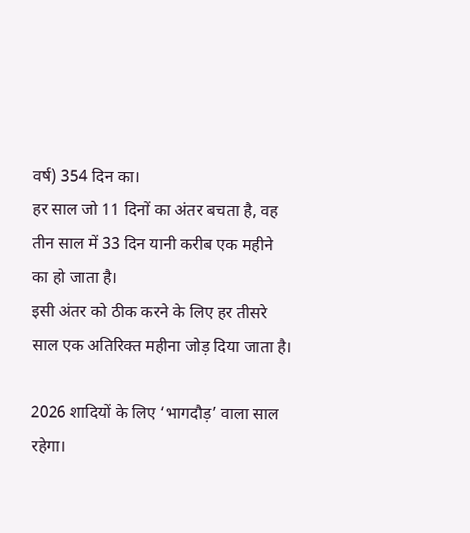वर्ष) 354 दिन का।
हर साल जो 11 दिनों का अंतर बचता है, वह तीन साल में 33 दिन यानी करीब एक महीने का हो जाता है।
इसी अंतर को ठीक करने के लिए हर तीसरे साल एक अतिरिक्त महीना जोड़ दिया जाता है।

2026 शादियों के लिए ‘भागदौड़’ वाला साल रहेगा।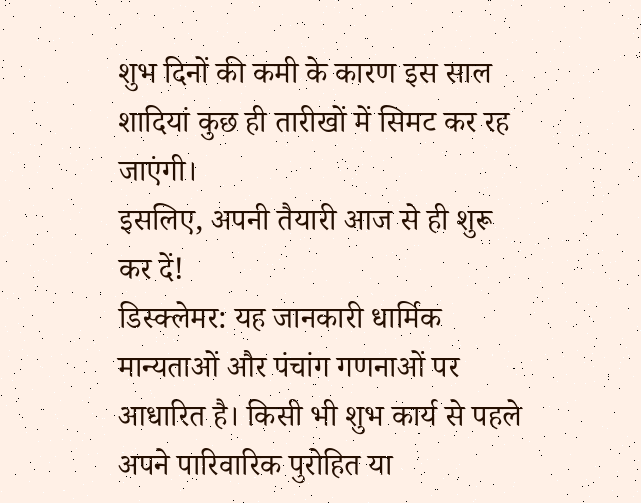शुभ दिनों की कमी के कारण इस साल शादियां कुछ ही तारीखों में सिमट कर रह जाएंगी।
इसलिए, अपनी तैयारी आज से ही शुरू कर दें!
डिस्क्लेमर: यह जानकारी धार्मिक मान्यताओं और पंचांग गणनाओं पर आधारित है। किसी भी शुभ कार्य से पहले अपने पारिवारिक पुरोहित या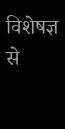विशेषज्ञ से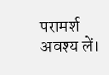परामर्श अवश्य लें।